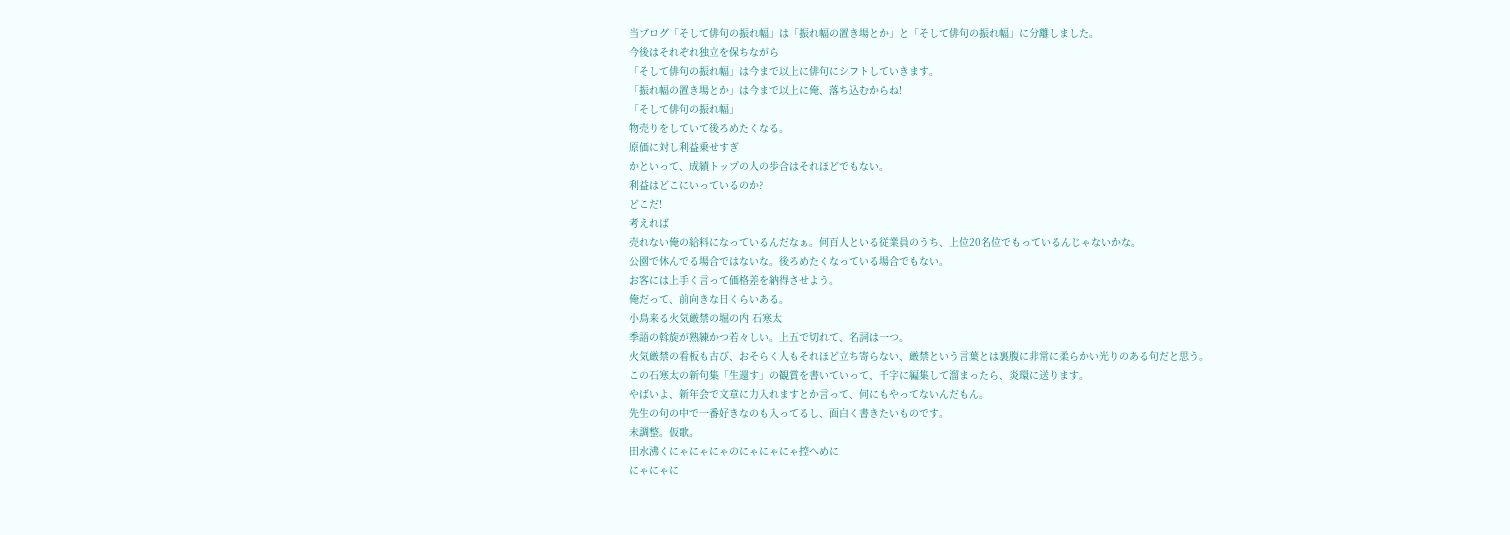当ブログ「そして俳句の振れ幅」は「振れ幅の置き場とか」と「そして俳句の振れ幅」に分離しました。
今後はそれぞれ独立を保ちながら
「そして俳句の振れ幅」は今まで以上に俳句にシフトしていきます。
「振れ幅の置き場とか」は今まで以上に俺、落ち込むからね!
「そして俳句の振れ幅」
物売りをしていて後ろめたくなる。
原価に対し利益乗せすぎ
かといって、成績トップの人の歩合はそれほどでもない。
利益はどこにいっているのか?
どこだ!
考えれば
売れない俺の給料になっているんだなぁ。何百人といる従業員のうち、上位20名位でもっているんじゃないかな。
公園で休んでる場合ではないな。後ろめたくなっている場合でもない。
お客には上手く言って価格差を納得させよう。
俺だって、前向きな日くらいある。
小鳥来る火気厳禁の堀の内 石寒太
季語の斡旋が熟練かつ若々しい。上五で切れて、名詞は一つ。
火気厳禁の看板も古び、おそらく人もそれほど立ち寄らない、厳禁という言葉とは裏腹に非常に柔らかい光りのある句だと思う。
この石寒太の新句集「生還す」の観賞を書いていって、千字に編集して溜まったら、炎環に送ります。
やばいよ、新年会で文章に力入れますとか言って、何にもやってないんだもん。
先生の句の中で一番好きなのも入ってるし、面白く書きたいものです。
未調整。仮歌。
田水沸くにゃにゃにゃのにゃにゃにゃ控へめに
にゃにゃに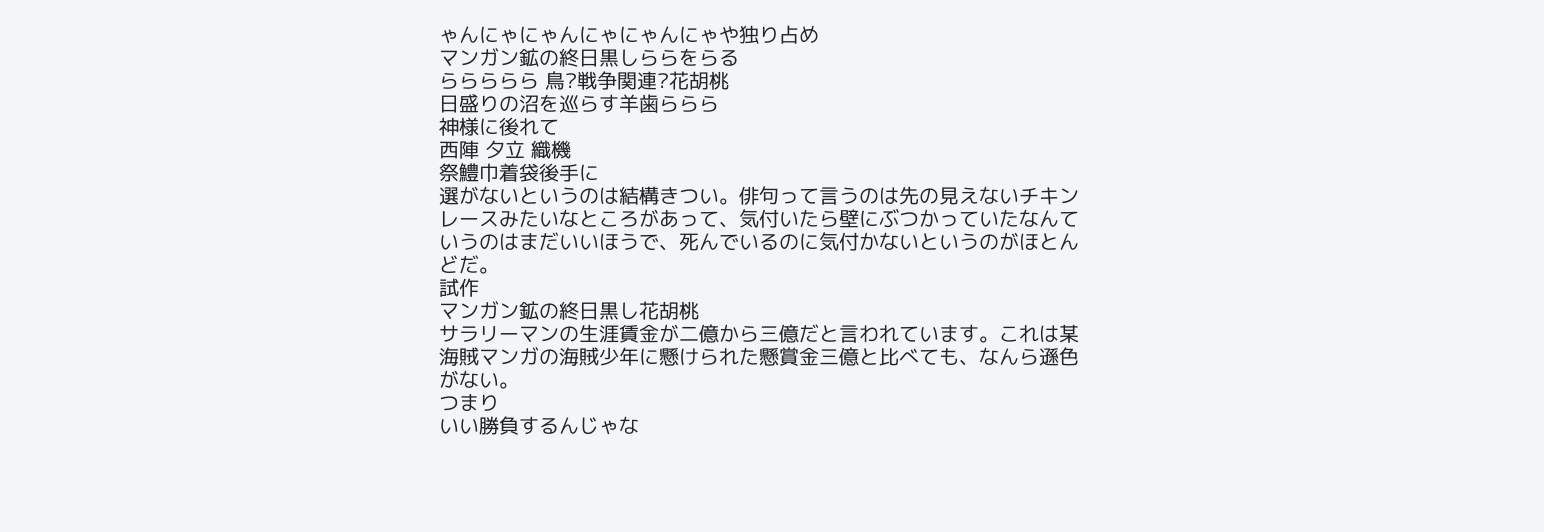ゃんにゃにゃんにゃにゃんにゃや独り占め
マンガン鉱の終日黒しららをらる
ららららら 鳥?戦争関連?花胡桃
日盛りの沼を巡らす羊歯ららら
神様に後れて
西陣 夕立 織機
祭鱧巾着袋後手に
選がないというのは結構きつい。俳句って言うのは先の見えないチキンレースみたいなところがあって、気付いたら壁にぶつかっていたなんていうのはまだいいほうで、死んでいるのに気付かないというのがほとんどだ。
試作
マンガン鉱の終日黒し花胡桃
サラリーマンの生涯賃金が二億から三億だと言われています。これは某海賊マンガの海賊少年に懸けられた懸賞金三億と比べても、なんら遜色がない。
つまり
いい勝負するんじゃな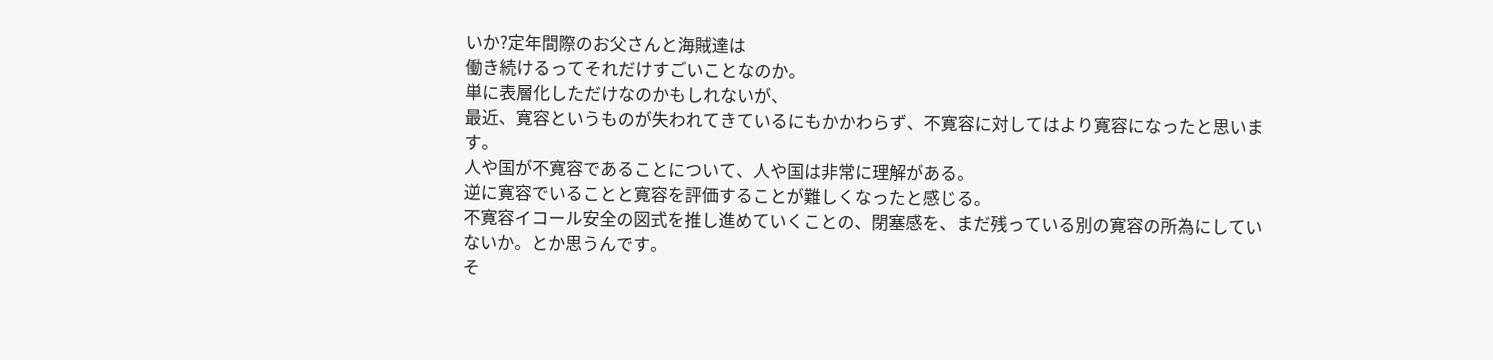いか?定年間際のお父さんと海賊達は
働き続けるってそれだけすごいことなのか。
単に表層化しただけなのかもしれないが、
最近、寛容というものが失われてきているにもかかわらず、不寛容に対してはより寛容になったと思います。
人や国が不寛容であることについて、人や国は非常に理解がある。
逆に寛容でいることと寛容を評価することが難しくなったと感じる。
不寛容イコール安全の図式を推し進めていくことの、閉塞感を、まだ残っている別の寛容の所為にしていないか。とか思うんです。
そ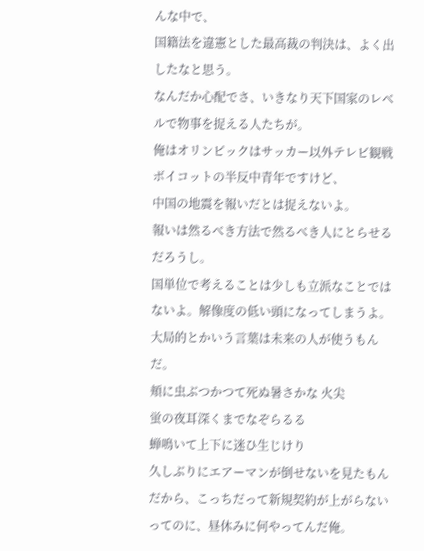んな中で、
国籍法を違憲とした最高裁の判決は、よく出したなと思う。
なんだか心配でさ、いきなり天下国家のレベルで物事を捉える人たちが。
俺はオリンピックはサッカー以外テレビ観戦ボイコットの半反中青年ですけど、
中国の地震を報いだとは捉えないよ。
報いは然るべき方法で然るべき人にとらせるだろうし。
国単位で考えることは少しも立派なことではないよ。解像度の低い頭になってしまうよ。
大局的とかいう言葉は未来の人が使うもんだ。
頬に虫ぶつかつて死ぬ暑さかな 火尖
蛍の夜耳深くまでなぞらるる
蝉鳴いて上下に迷ひ生じけり
久しぶりにエアーマンが倒せないを見たもんだから、こっちだって新規契約が上がらないってのに、昼休みに何やってんだ俺。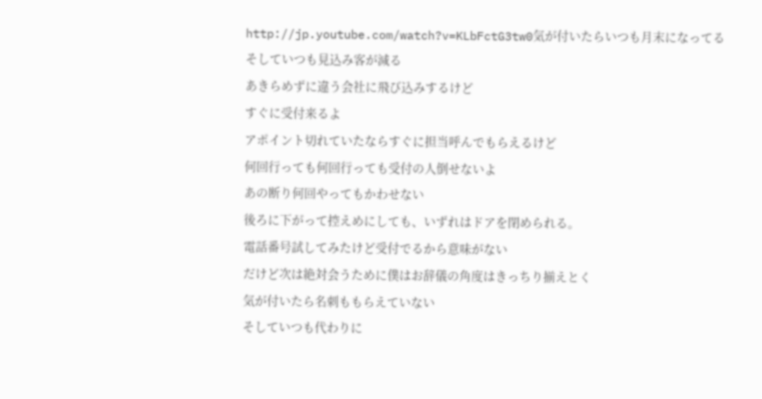http://jp.youtube.com/watch?v=KLbFctG3tw0気が付いたらいつも月末になってる
そしていつも見込み客が減る
あきらめずに違う会社に飛び込みするけど
すぐに受付来るよ
アポイント切れていたならすぐに担当呼んでもらえるけど
何回行っても何回行っても受付の人倒せないよ
あの断り何回やってもかわせない
後ろに下がって控えめにしても、いずれはドアを閉められる。
電話番号試してみたけど受付でるから意味がない
だけど次は絶対会うために僕はお辞儀の角度はきっちり揃えとく
気が付いたら名刺ももらえていない
そしていつも代わりに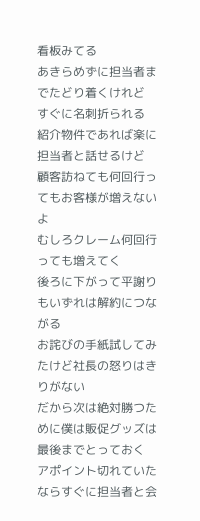看板みてる
あきらめずに担当者までたどり着くけれど
すぐに名刺折られる
紹介物件であれば楽に担当者と話せるけど
顧客訪ねても何回行ってもお客様が増えないよ
むしろクレーム何回行っても増えてく
後ろに下がって平謝りもいずれは解約につながる
お詫びの手紙試してみたけど社長の怒りはきりがない
だから次は絶対勝つために僕は販促グッズは最後までとっておく
アポイント切れていたならすぐに担当者と会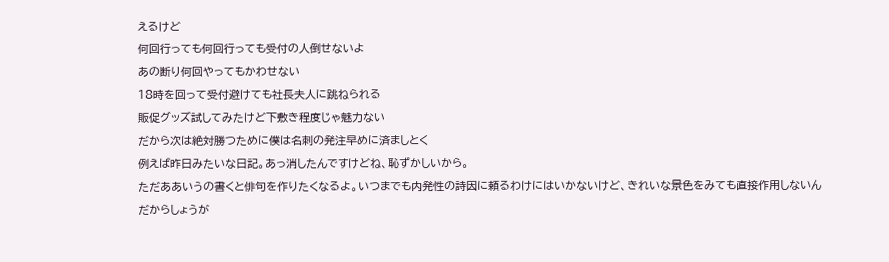えるけど
何回行っても何回行っても受付の人倒せないよ
あの断り何回やってもかわせない
18時を回って受付避けても社長夫人に跳ねられる
販促グッズ試してみたけど下敷き程度じゃ魅力ない
だから次は絶対勝つために僕は名刺の発注早めに済ましとく
例えば昨日みたいな日記。あっ消したんですけどね、恥ずかしいから。
ただああいうの書くと俳句を作りたくなるよ。いつまでも内発性の詩因に頼るわけにはいかないけど、きれいな景色をみても直接作用しないんだからしょうが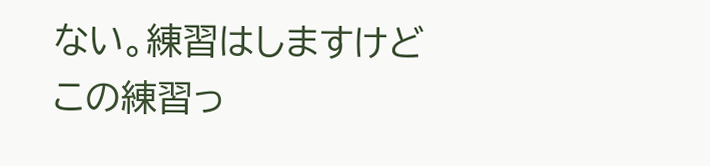ない。練習はしますけど
この練習っ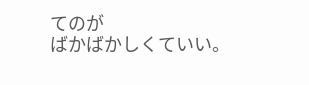てのが
ばかばかしくていい。